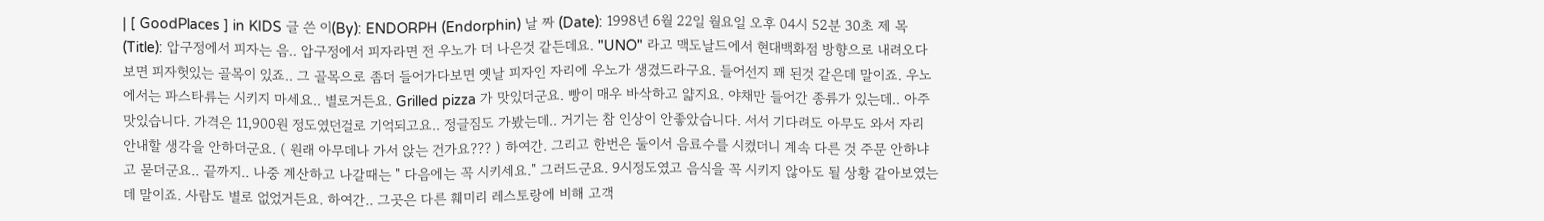| [ GoodPlaces ] in KIDS 글 쓴 이(By): ENDORPH (Endorphin) 날 짜 (Date): 1998년 6월 22일 월요일 오후 04시 52분 30초 제 목(Title): 압구정에서 피자는 음.. 압구정에서 피자라면 전 우노가 더 나은것 같든데요. "UNO" 라고 맥도날드에서 현대백화점 방향으로 내려오다 보면 피자헛있는 골목이 있죠.. 그 골목으로 좀더 들어가다보면 옛날 피자인 자리에 우노가 생겼드라구요. 들어선지 꽤 된것 같은데 말이죠. 우노에서는 파스타류는 시키지 마세요.. 별로거든요. Grilled pizza 가 맛있더군요. 빵이 매우 바삭하고 얇지요. 야채만 들어간 종류가 있는데.. 아주 맛있습니다. 가격은 11,900원 정도였던걸로 기억되고요.. 정글짐도 가봤는데.. 거기는 참 인상이 안좋았습니다. 서서 기다려도 아무도 와서 자리 안내할 생각을 안하더군요. ( 원래 아무데나 가서 앉는 건가요??? ) 하여간. 그리고 한번은 둘이서 음료수를 시켰더니 계속 다른 것 주문 안하냐고 묻더군요.. 끝까지.. 나중 계산하고 나갈때는 " 다음에는 꼭 시키세요." 그러드군요. 9시정도였고 음식을 꼭 시키지 않아도 될 상황 같아보였는데 말이죠. 사람도 별로 없었거든요. 하여간.. 그곳은 다른 훼미리 레스토랑에 비해 고객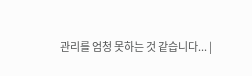관리를 엄청 못하는 것 같습니다... |